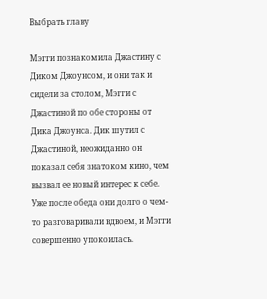Выбрать главу

Мэгги познакомила Джастину с Диком Джоунсом, и они так и сидели за столом, Мэгги с Джастиной по обе стороны от Дика Джоунса. Дик шутил с Джастиной, неожиданно он показал себя знатоком кино, чем вызвал ее новый интерес к себе. Уже после обеда они долго о чем-то разговаривали вдвоем, и Мэгги совершенно упокоилась.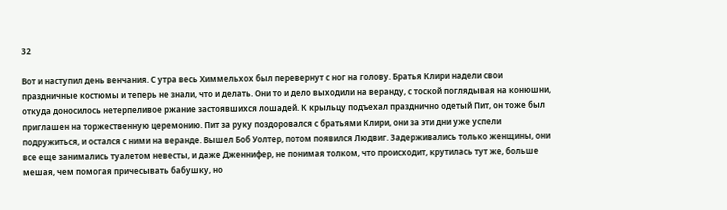32

Вот и наступил день венчания. С утра весь Химмельхох был перевернут с ног на голову. Братья Клири надели свои праздничные костюмы и теперь не знали, что и делать. Они то и дело выходили на веранду, с тоской поглядывая на конюшни, откуда доносилось нетерпеливое ржание застоявшихся лошадей. К крыльцу подъехал празднично одетый Пит, он тоже был приглашен на торжественную церемонию. Пит за руку поздоровался с братьями Клири, они за эти дни уже успели подружиться, и остался с ними на веранде. Вышел Боб Уолтер, потом появился Людвиг. Задерживались только женщины, они все еще занимались туалетом невесты, и даже Дженнифер, не понимая толком, что происходит, крутилась тут же, больше мешая, чем помогая причесывать бабушку, но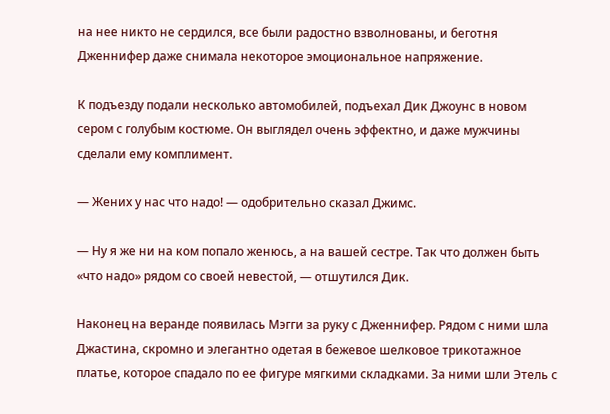на нее никто не сердился, все были радостно взволнованы, и беготня Дженнифер даже снимала некоторое эмоциональное напряжение.

К подъезду подали несколько автомобилей, подъехал Дик Джоунс в новом сером с голубым костюме. Он выглядел очень эффектно, и даже мужчины сделали ему комплимент.

— Жених у нас что надо! — одобрительно сказал Джимс.

— Ну я же ни на ком попало женюсь, а на вашей сестре. Так что должен быть «что надо» рядом со своей невестой, — отшутился Дик.

Наконец на веранде появилась Мэгги за руку с Дженнифер. Рядом с ними шла Джастина, скромно и элегантно одетая в бежевое шелковое трикотажное платье, которое спадало по ее фигуре мягкими складками. За ними шли Этель с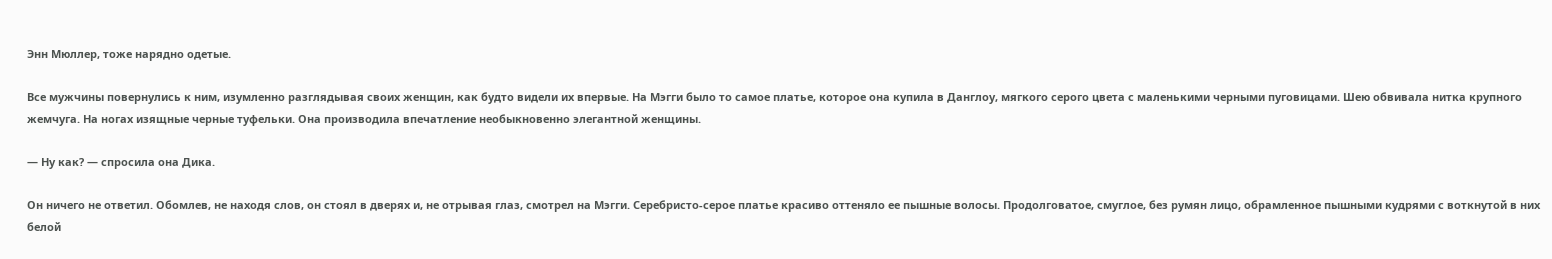Энн Мюллер, тоже нарядно одетые.

Все мужчины повернулись к ним, изумленно разглядывая своих женщин, как будто видели их впервые. На Мэгги было то самое платье, которое она купила в Данглоу, мягкого серого цвета с маленькими черными пуговицами. Шею обвивала нитка крупного жемчуга. На ногах изящные черные туфельки. Она производила впечатление необыкновенно элегантной женщины.

— Ну как? — спросила она Дика.

Он ничего не ответил. Обомлев, не находя слов, он стоял в дверях и, не отрывая глаз, смотрел на Мэгги. Серебристо-серое платье красиво оттеняло ее пышные волосы. Продолговатое, смуглое, без румян лицо, обрамленное пышными кудрями с воткнутой в них белой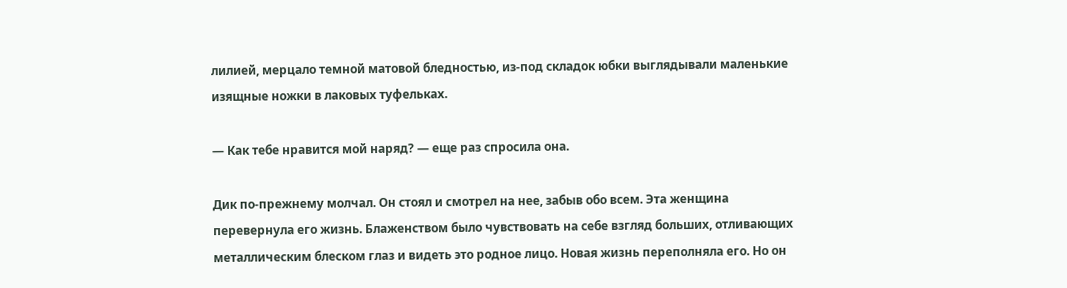лилией, мерцало темной матовой бледностью, из-под складок юбки выглядывали маленькие изящные ножки в лаковых туфельках.

— Как тебе нравится мой наряд? — еще раз спросила она.

Дик по-прежнему молчал. Он стоял и смотрел на нее, забыв обо всем. Эта женщина перевернула его жизнь. Блаженством было чувствовать на себе взгляд больших, отливающих металлическим блеском глаз и видеть это родное лицо. Новая жизнь переполняла его. Но он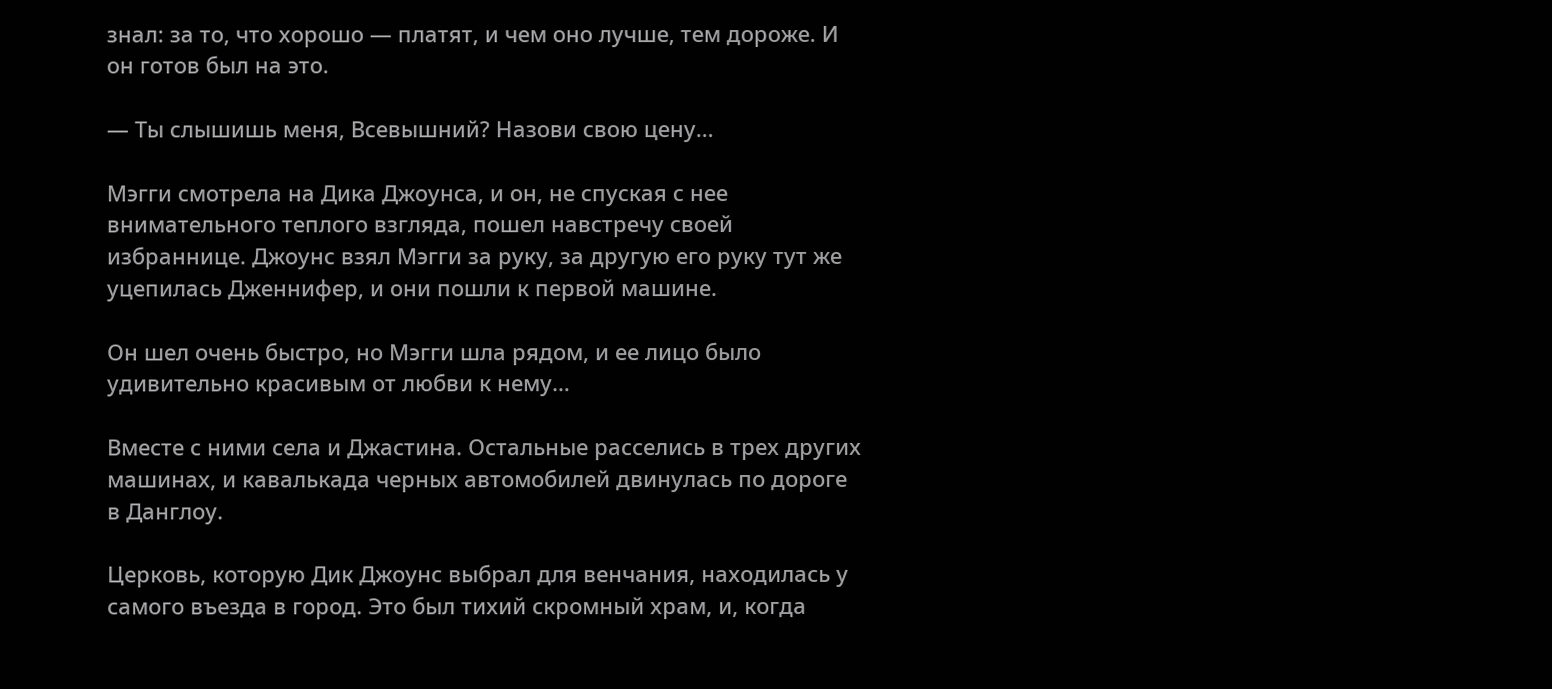знал: за то, что хорошо — платят, и чем оно лучше, тем дороже. И он готов был на это.

— Ты слышишь меня, Всевышний? Назови свою цену…

Мэгги смотрела на Дика Джоунса, и он, не спуская с нее внимательного теплого взгляда, пошел навстречу своей избраннице. Джоунс взял Мэгги за руку, за другую его руку тут же уцепилась Дженнифер, и они пошли к первой машине.

Он шел очень быстро, но Мэгги шла рядом, и ее лицо было удивительно красивым от любви к нему…

Вместе с ними села и Джастина. Остальные расселись в трех других машинах, и кавалькада черных автомобилей двинулась по дороге в Данглоу.

Церковь, которую Дик Джоунс выбрал для венчания, находилась у самого въезда в город. Это был тихий скромный храм, и, когда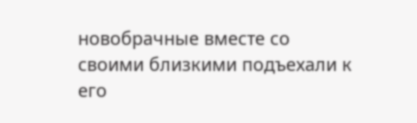новобрачные вместе со своими близкими подъехали к его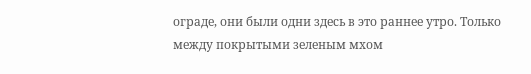ограде, они были одни здесь в это раннее утро. Только между покрытыми зеленым мхом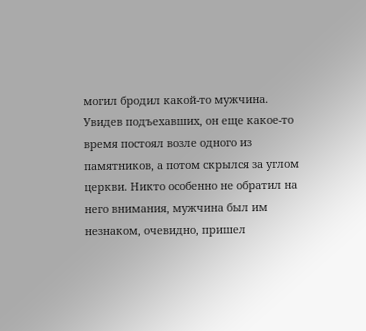могил бродил какой-то мужчина. Увидев подъехавших, он еще какое-то время постоял возле одного из памятников, а потом скрылся за углом церкви. Никто особенно не обратил на него внимания, мужчина был им незнаком, очевидно, пришел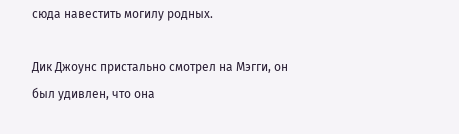сюда навестить могилу родных.

Дик Джоунс пристально смотрел на Мэгги, он был удивлен, что она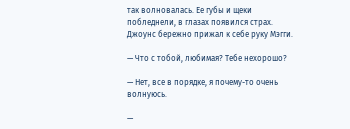так волновалась. Ее губы и щеки побледнели, в глазах появился страх. Джоунс бережно прижал к себе руку Мэгги.

— Что с тобой, любимая? Тебе нехорошо?

— Нет, все в порядке, я почему-то очень волнуюсь.

—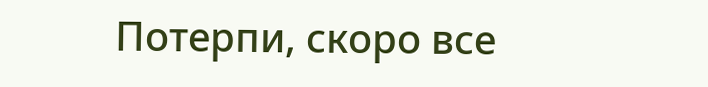Потерпи, скоро все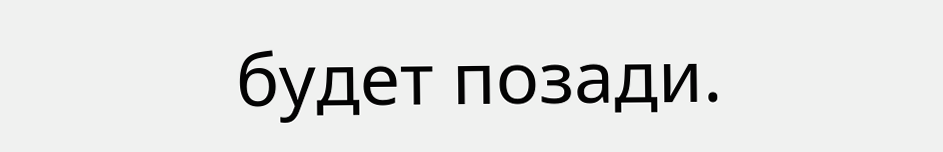будет позади.